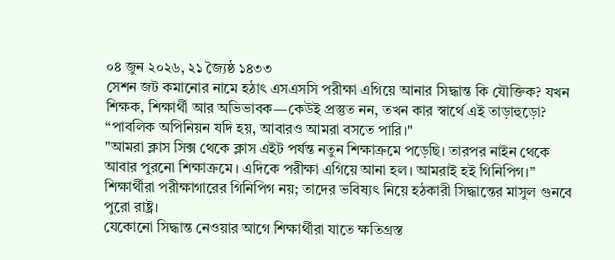০৪ জুন ২০২৬, ২১ জ্যৈষ্ঠ ১৪৩৩
সেশন জট কমানোর নামে হঠাৎ এসএসসি পরীক্ষা এগিয়ে আনার সিদ্ধান্ত কি যৌক্তিক? যখন শিক্ষক, শিক্ষার্থী আর অভিভাবক—কেউই প্রস্তুত নন, তখন কার স্বার্থে এই তাড়াহুড়ো?
“পাবলিক অপিনিয়ন যদি হয়, আবারও আমরা বসতে পারি।"
"আমরা ক্লাস সিক্স থেকে ক্লাস এইট পর্যন্ত নতুন শিক্ষাক্রমে পড়েছি। তারপর নাইন থেকে আবার পুরনো শিক্ষাক্রমে। এদিকে পরীক্ষা এগিয়ে আনা হল। আমরাই হই গিনিপিগ।”
শিক্ষার্থীরা পরীক্ষাগারের গিনিপিগ নয়; তাদের ভবিষ্যৎ নিয়ে হঠকারী সিদ্ধান্তের মাসুল গুনবে পুরো রাষ্ট্র।
যেকোনো সিদ্ধান্ত নেওয়ার আগে শিক্ষার্থীরা যাতে ক্ষতিগ্রস্ত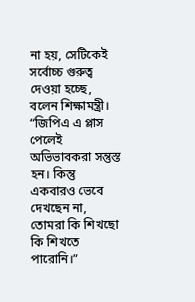না হয়, সেটিকেই সর্বোচ্চ গুরুত্ব দেওয়া হচ্ছে, বলেন শিক্ষামন্ত্রী।
“জিপিএ এ প্লাস পেলেই অভিভাবকরা সন্তুস্ত হন। কিন্তু একবারও ভেবে দেখছেন না, তোমরা কি শিখছো কি শিখতে পারোনি।”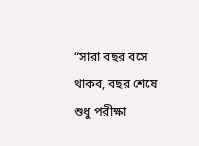“সারা বছর বসে থাকব, বছর শেষে শুধু পরীক্ষা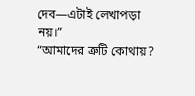দেব—এটাই লেখাপড়া নয়।”
“আমাদের ত্রুটি কোথায়?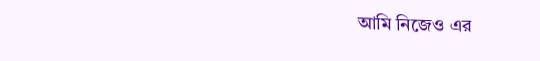আমি নিজেও এর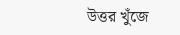উত্তর খুঁজে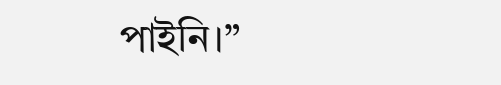পাইনি।”